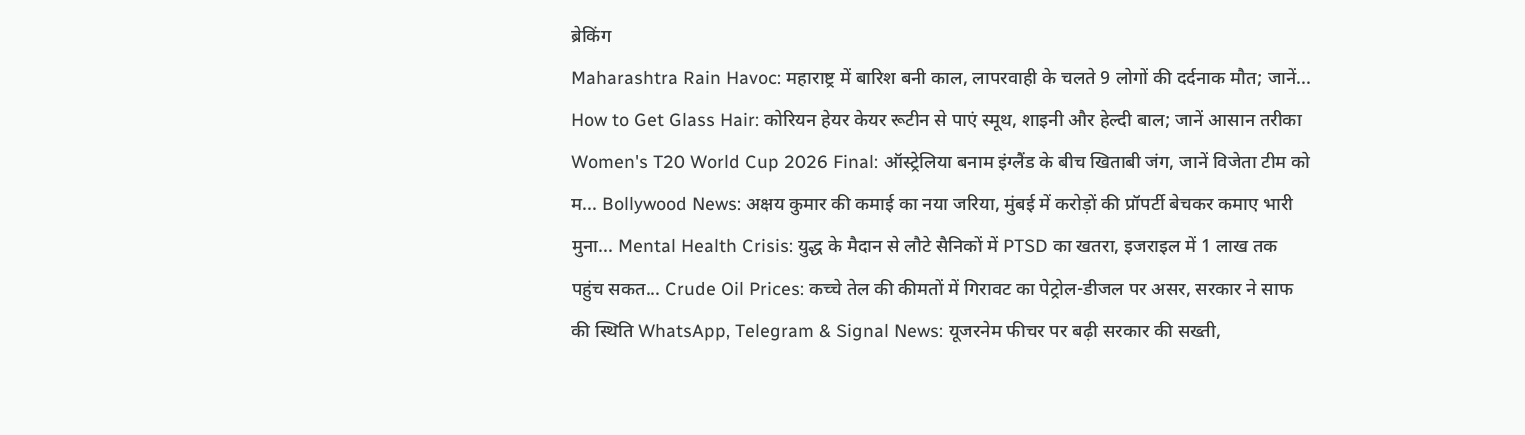ब्रेकिंग
Maharashtra Rain Havoc: महाराष्ट्र में बारिश बनी काल, लापरवाही के चलते 9 लोगों की दर्दनाक मौत; जानें... How to Get Glass Hair: कोरियन हेयर केयर रूटीन से पाएं स्मूथ, शाइनी और हेल्दी बाल; जानें आसान तरीका Women's T20 World Cup 2026 Final: ऑस्ट्रेलिया बनाम इंग्लैंड के बीच खिताबी जंग, जानें विजेता टीम को म... Bollywood News: अक्षय कुमार की कमाई का नया जरिया, मुंबई में करोड़ों की प्रॉपर्टी बेचकर कमाए भारी मुना... Mental Health Crisis: युद्ध के मैदान से लौटे सैनिकों में PTSD का खतरा, इजराइल में 1 लाख तक पहुंच सकत... Crude Oil Prices: कच्चे तेल की कीमतों में गिरावट का पेट्रोल-डीजल पर असर, सरकार ने साफ की स्थिति WhatsApp, Telegram & Signal News: यूजरनेम फीचर पर बढ़ी सरकार की सख्ती,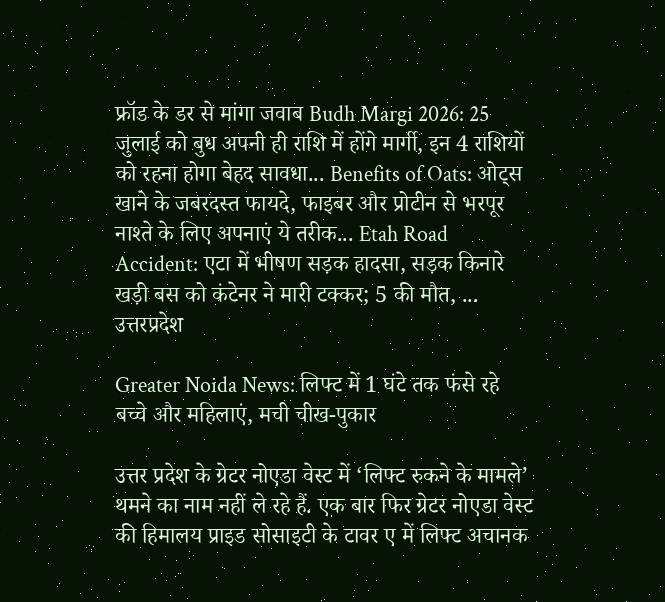फ्रॉड के डर से मांगा जवाब Budh Margi 2026: 25 जुलाई को बुध अपनी ही राशि में होंगे मार्गी, इन 4 राशियों को रहना होगा बेहद सावधा... Benefits of Oats: ओट्स खाने के जबरदस्त फायदे, फाइबर और प्रोटीन से भरपूर नाश्ते के लिए अपनाएं ये तरीक... Etah Road Accident: एटा में भीषण सड़क हादसा, सड़क किनारे खड़ी बस को कंटेनर ने मारी टक्कर; 5 की मौत, ...
उत्तरप्रदेश

Greater Noida News: लिफ्ट में 1 घंटे तक फंसे रहे बच्चे और महिलाएं, मची चीख-पुकार

उत्तर प्रदेश के ग्रेटर नोएडा वेस्ट में ‘लिफ्ट रुकने के मामले’ थमने का नाम नहीं ले रहे हैं. एक बार फिर ग्रेटर नोएडा वेस्ट की हिमालय प्राइड सोसाइटी के टावर ए में लिफ्ट अचानक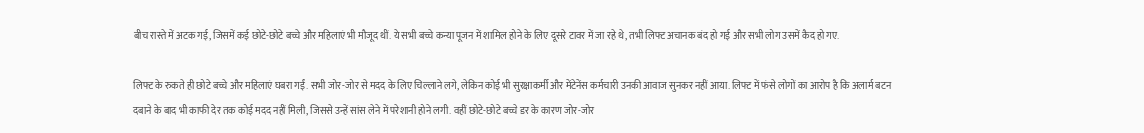बीच रास्ते में अटक गई, जिसमें कई छोटे-छोटे बच्चे और महिलाएं भी मौजूद थीं. ये सभी बच्चे कन्या पूजन में शामिल होने के लिए दूसरे टावर में जा रहे थे, तभी लिफ्ट अचानक बंद हो गई और सभी लोग उसमें कैद हो गए.

लिफ्ट के रुकते ही छोटे बच्चे और महिलाएं घबरा गईं. सभी जोर-जोर से मदद के लिए चिल्लाने लगे, लेकिन कोई भी सुरक्षाकर्मी और मेंटेनेंस कर्मचारी उनकी आवाज सुनकर नहीं आया. लिफ्ट में फंसे लोगों का आरोप है कि अलार्म बटन दबाने के बाद भी काफी देर तक कोई मदद नहीं मिली, जिससे उन्हें सांस लेने में परेशानी होने लगी. वहीं छोटे-छोटे बच्चे डर के कारण जोर-जोर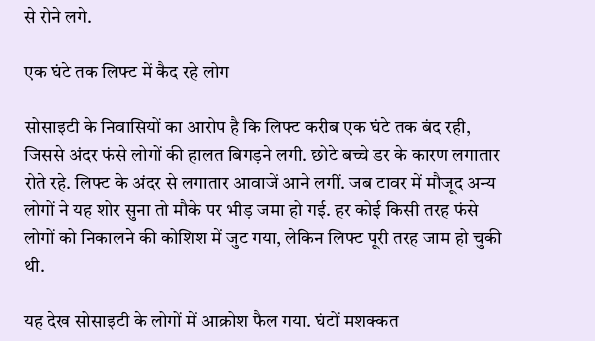से रोने लगे.

एक घंटे तक लिफ्ट में कैद रहे लोग

सोसाइटी के निवासियों का आरोप है कि लिफ्ट करीब एक घंटे तक बंद रही, जिससे अंदर फंसे लोगों की हालत बिगड़ने लगी. छोटे बच्चे डर के कारण लगातार रोते रहे. लिफ्ट के अंदर से लगातार आवाजें आने लगीं. जब टावर में मौजूद अन्य लोगों ने यह शोर सुना तो मौके पर भीड़ जमा हो गई. हर कोई किसी तरह फंसे लोगों को निकालने की कोशिश में जुट गया, लेकिन लिफ्ट पूरी तरह जाम हो चुकी थी.

यह देख सोसाइटी के लोगों में आक्रोश फैल गया. घंटों मशक्कत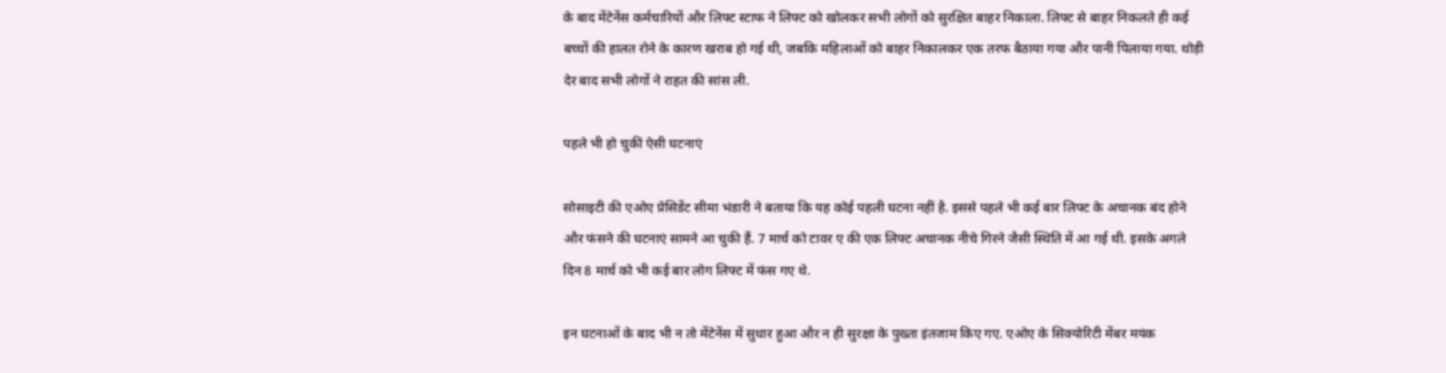के बाद मेंटेनेंस कर्मचारियों और लिफ्ट स्टाफ ने लिफ्ट को खोलकर सभी लोगों को सुरक्षित बाहर निकाला. लिफ्ट से बाहर निकलते ही कई बच्चों की हालत रोने के कारण खराब हो गई थी, जबकि महिलाओं को बाहर निकालकर एक तरफ बैठाया गया और पानी पिलाया गया. थोड़ी देर बाद सभी लोगों ने राहत की सांस ली.

पहले भी हो चुकीं ऐसी घटनाएं

सोसाइटी की एओए प्रेसिडेंट सीमा भंडारी ने बताया कि यह कोई पहली घटना नहीं है. इससे पहले भी कई बार लिफ्ट के अचानक बंद होने और फंसने की घटनाएं सामने आ चुकी हैं. 7 मार्च को टावर ए की एक लिफ्ट अचानक नीचे गिरने जैसी स्थिति में आ गई थी. इसके अगले दिन 8 मार्च को भी कई बार लोग लिफ्ट में फंस गए थे.

इन घटनाओं के बाद भी न तो मेंटेनेंस में सुधार हुआ और न ही सुरक्षा के पुख्ता इंतजाम किए गए. एओए के सिक्योरिटी मेंबर मयंक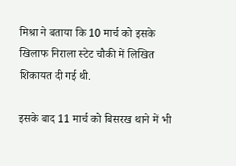मिश्रा ने बताया कि 10 मार्च को इसके खिलाफ निराला स्टेट चौकी में लिखित शिकायत दी गई थी.

इसके बाद 11 मार्च को बिसरख थाने में भी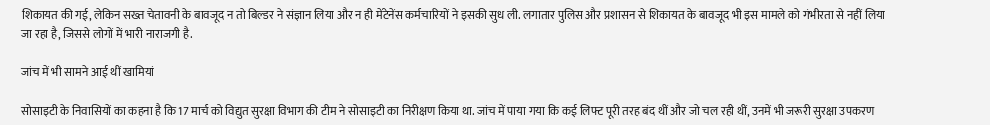शिकायत की गई, लेकिन सख्त चेतावनी के बावजूद न तो बिल्डर ने संज्ञान लिया और न ही मेंटेनेंस कर्मचारियों ने इसकी सुध ली. लगातार पुलिस और प्रशासन से शिकायत के बावजूद भी इस मामले को गंभीरता से नहीं लिया जा रहा है, जिससे लोगों में भारी नाराजगी है.

जांच में भी सामने आई थीं खामियां

सोसाइटी के निवासियों का कहना है कि 17 मार्च को विद्युत सुरक्षा विभाग की टीम ने सोसाइटी का निरीक्षण किया था. जांच में पाया गया कि कई लिफ्ट पूरी तरह बंद थीं और जो चल रही थीं, उनमें भी जरूरी सुरक्षा उपकरण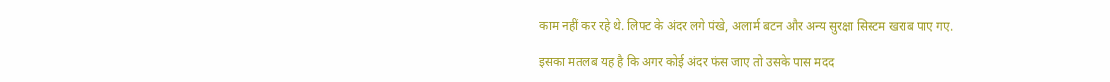काम नहीं कर रहे थे. लिफ्ट के अंदर लगे पंखे, अलार्म बटन और अन्य सुरक्षा सिस्टम खराब पाए गए.

इसका मतलब यह है कि अगर कोई अंदर फंस जाए तो उसके पास मदद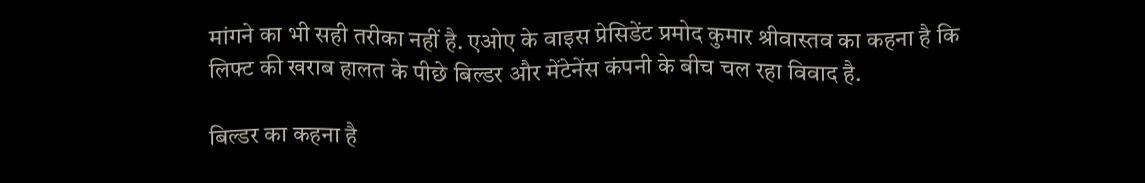मांगने का भी सही तरीका नहीं है. एओए के वाइस प्रेसिडेंट प्रमोद कुमार श्रीवास्तव का कहना है कि लिफ्ट की खराब हालत के पीछे बिल्डर और मेंटेनेंस कंपनी के बीच चल रहा विवाद है.

बिल्डर का कहना है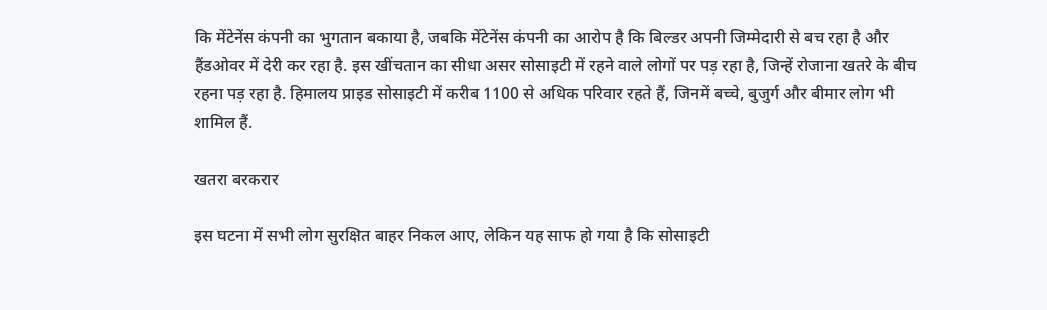कि मेंटेनेंस कंपनी का भुगतान बकाया है, जबकि मेंटेनेंस कंपनी का आरोप है कि बिल्डर अपनी जिम्मेदारी से बच रहा है और हैंडओवर में देरी कर रहा है. इस खींचतान का सीधा असर सोसाइटी में रहने वाले लोगों पर पड़ रहा है, जिन्हें रोजाना खतरे के बीच रहना पड़ रहा है. हिमालय प्राइड सोसाइटी में करीब 1100 से अधिक परिवार रहते हैं, जिनमें बच्चे, बुजुर्ग और बीमार लोग भी शामिल हैं.

खतरा बरकरार

इस घटना में सभी लोग सुरक्षित बाहर निकल आए, लेकिन यह साफ हो गया है कि सोसाइटी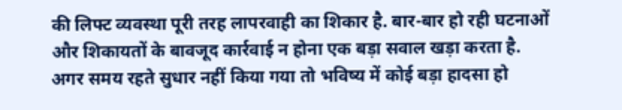की लिफ्ट व्यवस्था पूरी तरह लापरवाही का शिकार है. बार-बार हो रही घटनाओं और शिकायतों के बावजूद कार्रवाई न होना एक बड़ा सवाल खड़ा करता है. अगर समय रहते सुधार नहीं किया गया तो भविष्य में कोई बड़ा हादसा हो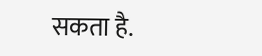सकता है.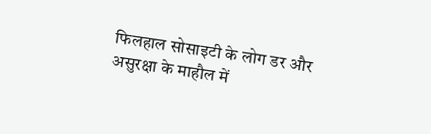फिलहाल सोसाइटी के लोग डर और असुरक्षा के माहौल में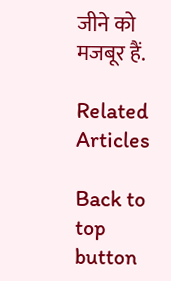जीने को मजबूर हैं.

Related Articles

Back to top button